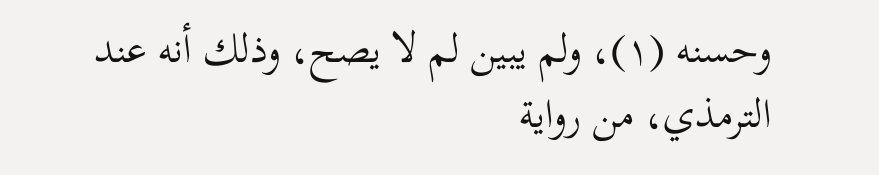وحسنه (١)، ولم يبين لم لا يصح، وذلك أنه عند الترمذي، من رواية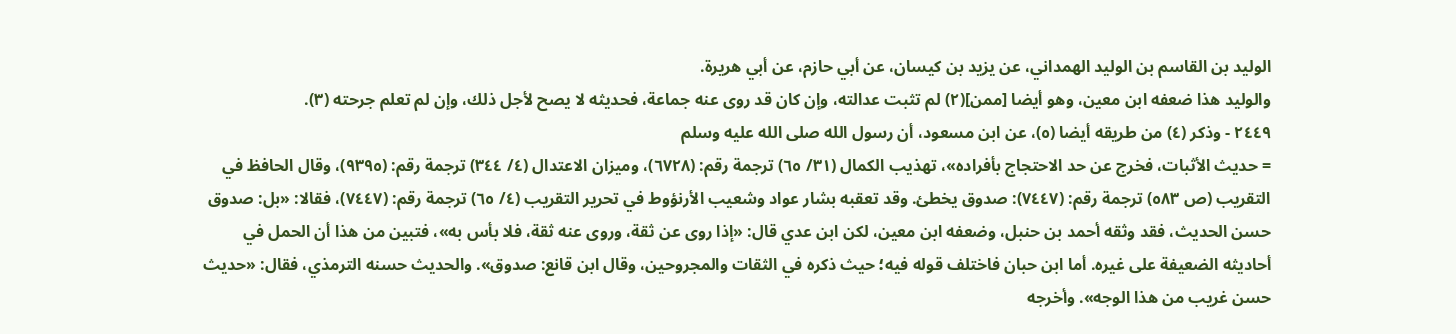الوليد بن القاسم بن الوليد الهمداني، عن يزيد بن كيسان، عن أبي حازم، عن أبي هريرة.
والوليد هذا ضعفه ابن معين، وهو أيضا [ممن](٢) لم تثبت عدالته، وإن كان قد روى عنه جماعة، فحديثه لا يصح لأجل ذلك، وإن لم تعلم جرحته (٣).
٢٤٤٩ - وذكر (٤) من طريقه أيضا (٥)، عن ابن مسعود، أن رسول الله صلى الله عليه وسلم
= حديث الأثبات، فخرج عن حد الاحتجاج بأفراده»، تهذيب الكمال (٣١/ ٦٥) ترجمة رقم: (٦٧٢٨)، وميزان الاعتدال (٤/ ٣٤٤) ترجمة رقم: (٩٣٩٥)، وقال الحافظ في التقريب (ص ٥٨٣) ترجمة رقم: (٧٤٤٧): صدوق يخطئ. وقد تعقبه بشار عواد وشعيب الأرنؤوط في تحرير التقريب (٤/ ٦٥) ترجمة رقم: (٧٤٤٧)، فقالا: «بل: صدوق حسن الحديث، فقد وثقه أحمد بن حنبل، وضعفه ابن معين، لكن ابن عدي قال: «إذا روى عن ثقة، وروى عنه ثقة، فلا بأس به»، فتبين من هذا أن الحمل في أحاديثه الضعيفة على غيره. أما ابن حبان فاختلف قوله فيه؛ حيث ذكره في الثقات والمجروحين، وقال ابن قانع: صدوق». والحديث حسنه الترمذي، فقال: «حديث حسن غريب من هذا الوجه». وأخرجه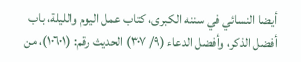أيضا النسائي في سننه الكبرى، كتاب عمل اليوم والليلة، باب أفضل الذكر، وأفضل الدعاء (٩/ ٣٠٧) الحديث رقم: (١٠٦٠١)، من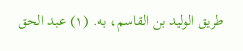طريق الوليد بن القاسم، به. (١) عبد الحق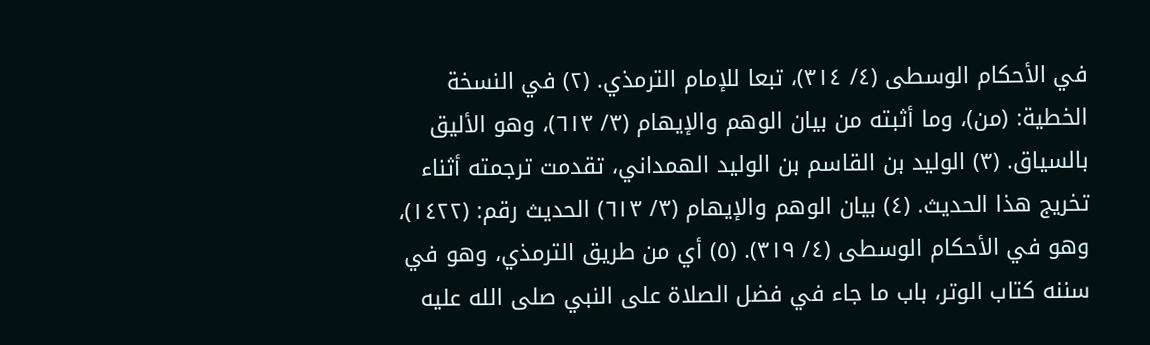في الأحكام الوسطى (٤/ ٣١٤)، تبعا للإمام الترمذي. (٢) في النسخة الخطية: (من)، وما أثبته من بيان الوهم والإيهام (٣/ ٦١٣)، وهو الأليق بالسياق. (٣) الوليد بن القاسم بن الوليد الهمداني، تقدمت ترجمته أثناء تخريج هذا الحديث. (٤) بيان الوهم والإيهام (٣/ ٦١٣) الحديث رقم: (١٤٢٢)، وهو في الأحكام الوسطى (٤/ ٣١٩). (٥) أي من طريق الترمذي، وهو في سننه كتاب الوتر، باب ما جاء في فضل الصلاة على النبي صلى الله عليه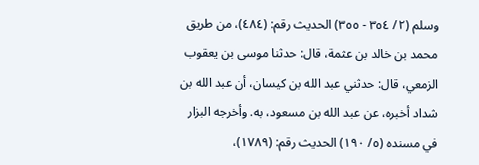وسلم (٢/ ٣٥٤ - ٣٥٥) الحديث رقم: (٤٨٤)، من طريق محمد بن خالد بن عثمة، قال: حدثنا موسى بن يعقوب الزمعي، قال: حدثني عبد الله بن كيسان، أن عبد الله بن شداد أخبره، عن عبد الله بن مسعود، به. وأخرجه البزار في مسنده (٥/ ١٩٠) الحديث رقم: (١٧٨٩)،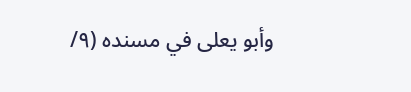وأبو يعلى في مسنده (٩/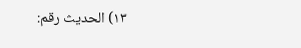١٣) الحديث رقم: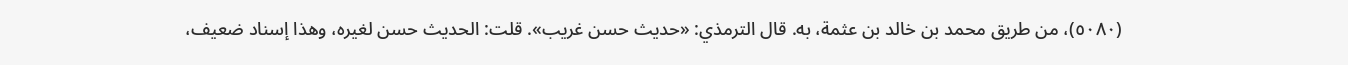(٥٠٨٠)، من طريق محمد بن خالد بن عثمة، به. قال الترمذي: «حديث حسن غريب». قلت: الحديث حسن لغيره، وهذا إسناد ضعيف،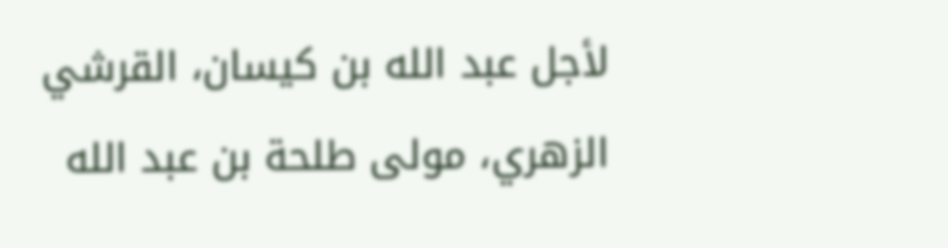لأجل عبد الله بن كيسان، القرشي الزهري، مولى طلحة بن عبد الله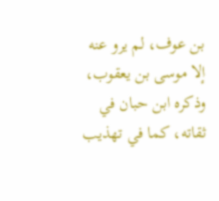بن عوف، لم يرو عنه إلا موسى بن يعقوب، وذكره ابن حبان في ثقاته، كما في تهذيب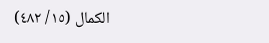الكمال (١٥/ ٤٨٢)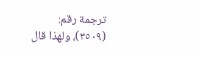ترجمة رقم: (٣٥٠٩)، ولهذا قال